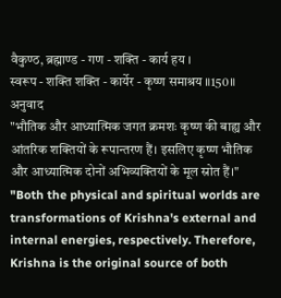वैकुण्ठ, ब्रह्माण्ड - गण - शक्ति - कार्य हय ।
स्वरूप - शक्ति शक्ति - कार्येर - कृष्ण समाश्रय ॥150॥
अनुवाद
"भौतिक और आध्यात्मिक जगत क्रमशः कृष्ण की बाह्य और आंतरिक शक्तियों के रूपान्तरण हैं। इसलिए कृष्ण भौतिक और आध्यात्मिक दोनों अभिव्यक्तियों के मूल स्रोत हैं।"
"Both the physical and spiritual worlds are transformations of Krishna's external and internal energies, respectively. Therefore, Krishna is the original source of both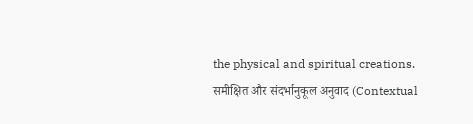the physical and spiritual creations.
समीक्षित और संदर्भानुकूल अनुवाद (Contextual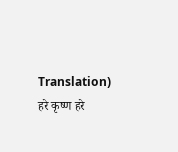Translation)
हरे कृष्ण हरे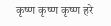कृष्ण कृष्ण कृष्ण हरे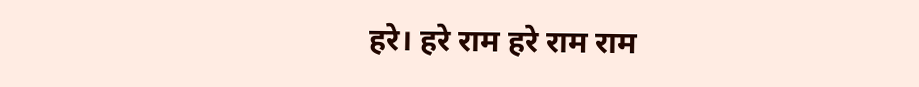हरे। हरे राम हरे राम राम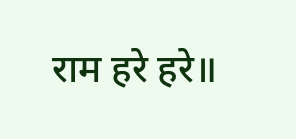राम हरे हरे॥